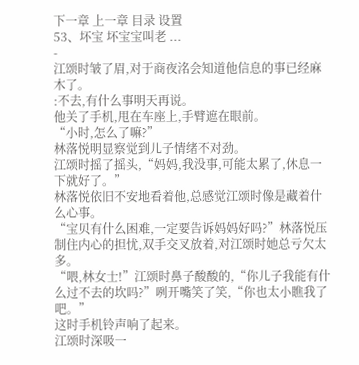下一章 上一章 目录 设置
53、坏宝 坏宝宝叫老 ...
-
江颂时皱了眉,对于商夜洺会知道他信息的事已经麻木了。
:不去,有什么事明天再说。
他关了手机,甩在车座上,手臂遮在眼前。
“小时,怎么了嘛?”
林落悦明显察觉到儿子情绪不对劲。
江颂时摇了摇头,“妈妈,我没事,可能太累了,休息一下就好了。”
林落悦依旧不安地看着他,总感觉江颂时像是藏着什么心事。
“宝贝有什么困难,一定要告诉妈妈好吗?”林落悦压制住内心的担忧,双手交叉放着,对江颂时她总亏欠太多。
“喂,林女士!”江颂时鼻子酸酸的,“你儿子我能有什么过不去的坎吗?”咧开嘴笑了笑,“你也太小瞧我了吧。”
这时手机铃声响了起来。
江颂时深吸一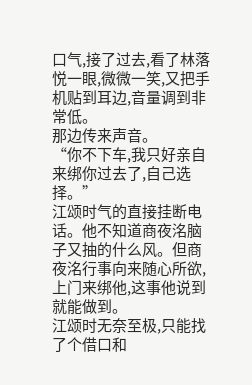口气,接了过去,看了林落悦一眼,微微一笑,又把手机贴到耳边,音量调到非常低。
那边传来声音。
“你不下车,我只好亲自来绑你过去了,自己选择。”
江颂时气的直接挂断电话。他不知道商夜洺脑子又抽的什么风。但商夜洺行事向来随心所欲,上门来绑他,这事他说到就能做到。
江颂时无奈至极,只能找了个借口和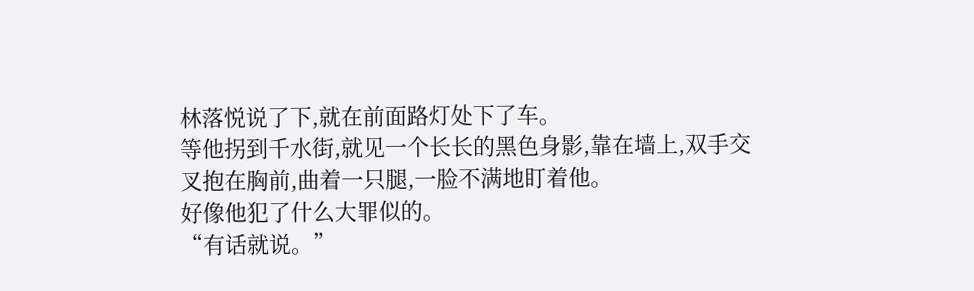林落悦说了下,就在前面路灯处下了车。
等他拐到千水街,就见一个长长的黑色身影,靠在墙上,双手交叉抱在胸前,曲着一只腿,一脸不满地盯着他。
好像他犯了什么大罪似的。
“有话就说。”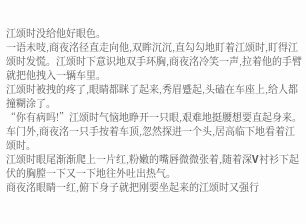江颂时没给他好眼色。
一语未吱,商夜洺径直走向他,双眸沉沉,直勾勾地盯着江颂时,盯得江颂时发慌。江颂时下意识地双手环胸,商夜洺冷笑一声,拉着他的手臂就把他拽入一辆车里。
江颂时被拽的疼了,眼睛都眯了起来,秀眉蹙起,头磕在车座上,给人都撞糊涂了。
“你有病吗!”江颂时气恼地睁开一只眼,艰难地挺腰想要直起身来。
车门外,商夜洺一只手按着车顶,忽然探进一个头,居高临下地看着江颂时。
江颂时眼尾渐渐爬上一片红,粉嫩的嘴唇微微张着,随着深V衬衫下起伏的胸膛一下又一下地往外吐出热气。
商夜洺眼睛一红,俯下身子就把刚要坐起来的江颂时又强行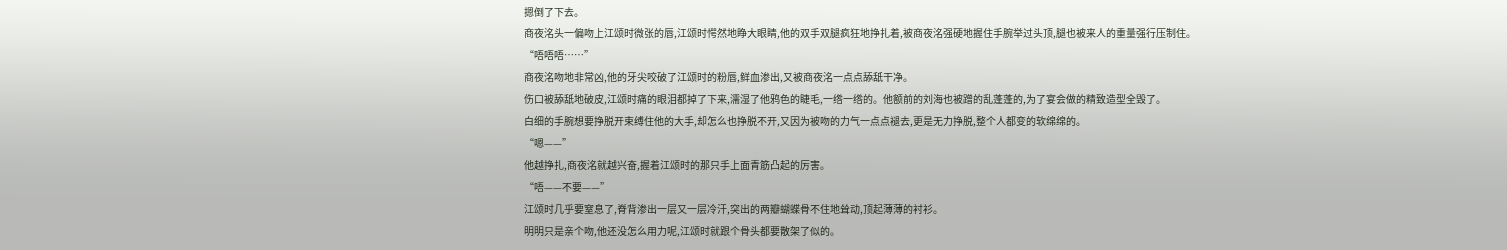摁倒了下去。
商夜洺头一偏吻上江颂时微张的唇,江颂时愕然地睁大眼睛,他的双手双腿疯狂地挣扎着,被商夜洺强硬地握住手腕举过头顶,腿也被来人的重量强行压制住。
“唔唔唔……”
商夜洺吻地非常凶,他的牙尖咬破了江颂时的粉唇,鲜血渗出,又被商夜洺一点点舔舐干净。
伤口被舔舐地破皮,江颂时痛的眼泪都掉了下来,濡湿了他鸦色的睫毛,一绺一绺的。他额前的刘海也被蹭的乱蓬蓬的,为了宴会做的精致造型全毁了。
白细的手腕想要挣脱开束缚住他的大手,却怎么也挣脱不开,又因为被吻的力气一点点褪去,更是无力挣脱,整个人都变的软绵绵的。
“嗯——”
他越挣扎,商夜洺就越兴奋,握着江颂时的那只手上面青筋凸起的厉害。
“唔——不要——”
江颂时几乎要窒息了,脊背渗出一层又一层冷汗,突出的两瓣蝴蝶骨不住地耸动,顶起薄薄的衬衫。
明明只是亲个吻,他还没怎么用力呢,江颂时就跟个骨头都要散架了似的。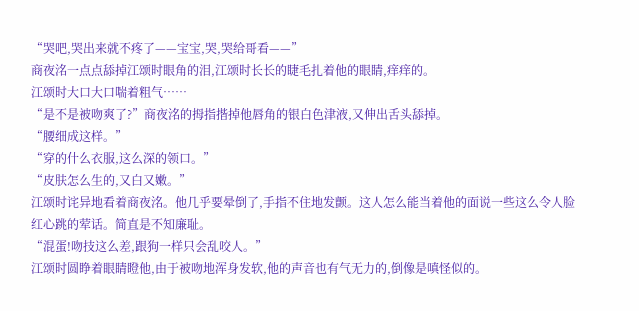“哭吧,哭出来就不疼了——宝宝,哭,哭给哥看——”
商夜洺一点点舔掉江颂时眼角的泪,江颂时长长的睫毛扎着他的眼睛,痒痒的。
江颂时大口大口喘着粗气……
“是不是被吻爽了?”商夜洺的拇指揩掉他唇角的银白色津液,又伸出舌头舔掉。
“腰细成这样。”
“穿的什么衣服,这么深的领口。”
“皮肤怎么生的,又白又嫩。”
江颂时诧异地看着商夜洺。他几乎要晕倒了,手指不住地发颤。这人怎么能当着他的面说一些这么令人脸红心跳的荤话。简直是不知廉耻。
“混蛋!吻技这么差,跟狗一样只会乱咬人。”
江颂时圆睁着眼睛瞪他,由于被吻地浑身发软,他的声音也有气无力的,倒像是嗔怪似的。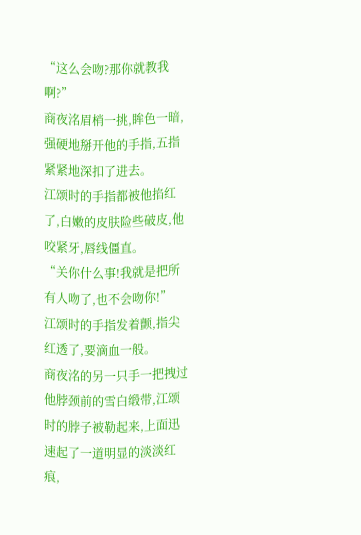“这么会吻?那你就教我啊?”
商夜洺眉梢一挑,眸色一暗,强硬地掰开他的手指,五指紧紧地深扣了进去。
江颂时的手指都被他掐红了,白嫩的皮肤险些破皮,他咬紧牙,唇线僵直。
“关你什么事!我就是把所有人吻了,也不会吻你!”
江颂时的手指发着颤,指尖红透了,要滴血一般。
商夜洺的另一只手一把拽过他脖颈前的雪白缎带,江颂时的脖子被勒起来,上面迅速起了一道明显的淡淡红痕,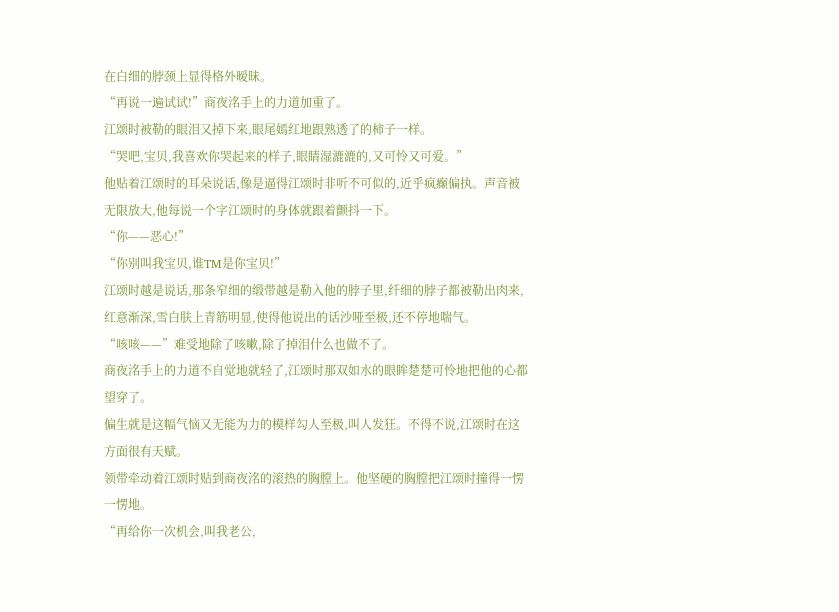在白细的脖颈上显得格外暧昧。
“再说一遍试试!”商夜洺手上的力道加重了。
江颂时被勒的眼泪又掉下来,眼尾嫣红地跟熟透了的柿子一样。
“哭吧,宝贝,我喜欢你哭起来的样子,眼睛湿漉漉的,又可怜又可爱。”
他贴着江颂时的耳朵说话,像是逼得江颂时非听不可似的,近乎疯癫偏执。声音被无限放大,他每说一个字江颂时的身体就跟着颤抖一下。
“你——恶心!”
“你别叫我宝贝,谁TM是你宝贝!”
江颂时越是说话,那条窄细的缎带越是勒入他的脖子里,纤细的脖子都被勒出肉来,红意渐深,雪白肤上青筋明显,使得他说出的话沙哑至极,还不停地喘气。
“咳咳——”难受地除了咳嗽,除了掉泪什么也做不了。
商夜洺手上的力道不自觉地就轻了,江颂时那双如水的眼眸楚楚可怜地把他的心都望穿了。
偏生就是这幅气恼又无能为力的模样勾人至极,叫人发狂。不得不说,江颂时在这方面很有天赋。
领带牵动着江颂时贴到商夜洺的滚热的胸膛上。他坚硬的胸膛把江颂时撞得一愣一愣地。
“再给你一次机会,叫我老公,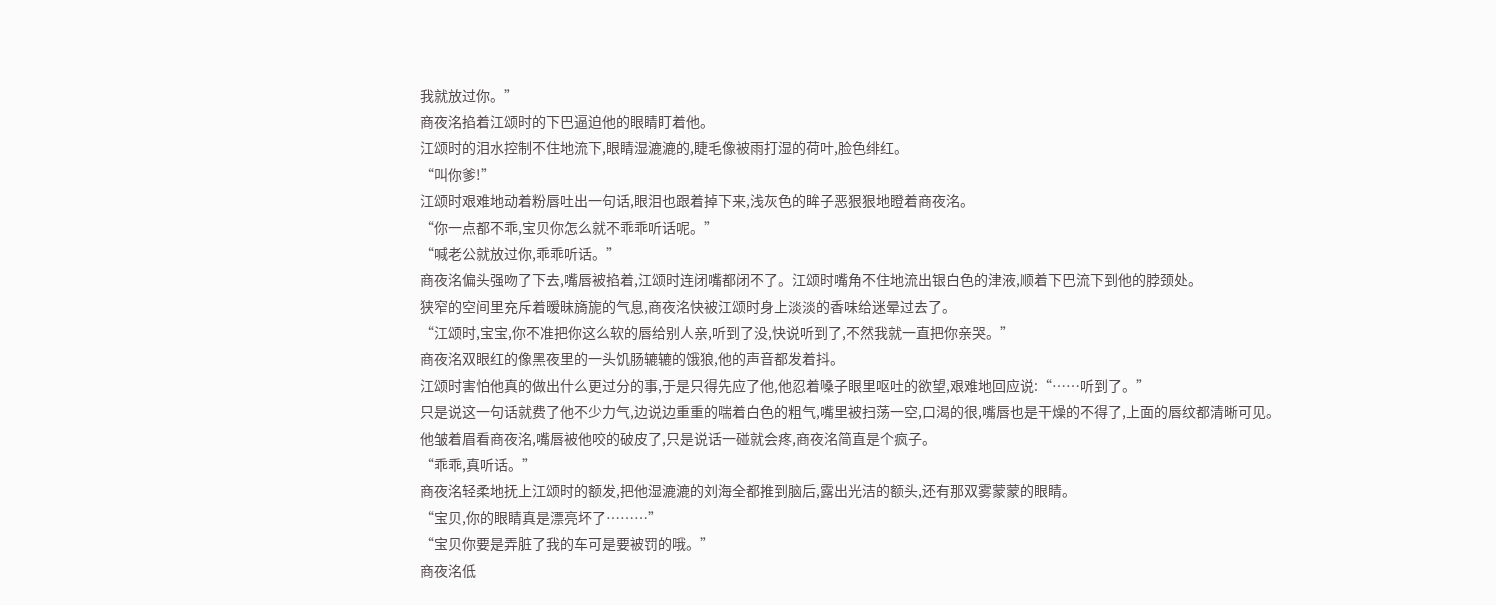我就放过你。”
商夜洺掐着江颂时的下巴逼迫他的眼睛盯着他。
江颂时的泪水控制不住地流下,眼睛湿漉漉的,睫毛像被雨打湿的荷叶,脸色绯红。
“叫你爹!”
江颂时艰难地动着粉唇吐出一句话,眼泪也跟着掉下来,浅灰色的眸子恶狠狠地瞪着商夜洺。
“你一点都不乖,宝贝你怎么就不乖乖听话呢。”
“喊老公就放过你,乖乖听话。”
商夜洺偏头强吻了下去,嘴唇被掐着,江颂时连闭嘴都闭不了。江颂时嘴角不住地流出银白色的津液,顺着下巴流下到他的脖颈处。
狭窄的空间里充斥着暧昧旖旎的气息,商夜洺快被江颂时身上淡淡的香味给迷晕过去了。
“江颂时,宝宝,你不准把你这么软的唇给别人亲,听到了没,快说听到了,不然我就一直把你亲哭。”
商夜洺双眼红的像黑夜里的一头饥肠辘辘的饿狼,他的声音都发着抖。
江颂时害怕他真的做出什么更过分的事,于是只得先应了他,他忍着嗓子眼里呕吐的欲望,艰难地回应说:“……听到了。”
只是说这一句话就费了他不少力气,边说边重重的喘着白色的粗气,嘴里被扫荡一空,口渴的很,嘴唇也是干燥的不得了,上面的唇纹都清晰可见。
他皱着眉看商夜洺,嘴唇被他咬的破皮了,只是说话一碰就会疼,商夜洺简直是个疯子。
“乖乖,真听话。”
商夜洺轻柔地抚上江颂时的额发,把他湿漉漉的刘海全都推到脑后,露出光洁的额头,还有那双雾蒙蒙的眼睛。
“宝贝,你的眼睛真是漂亮坏了………”
“宝贝你要是弄脏了我的车可是要被罚的哦。”
商夜洺低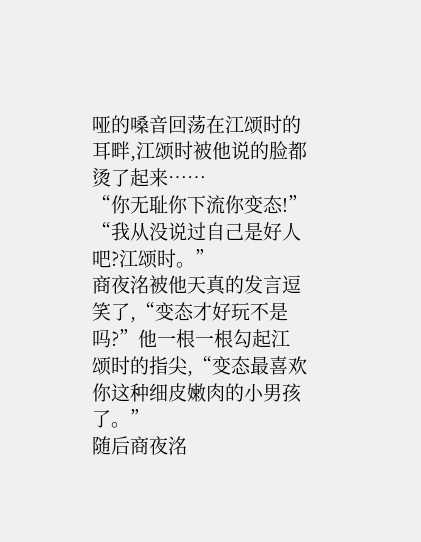哑的嗓音回荡在江颂时的耳畔,江颂时被他说的脸都烫了起来……
“你无耻你下流你变态!”
“我从没说过自己是好人吧?江颂时。”
商夜洺被他天真的发言逗笑了,“变态才好玩不是吗?”他一根一根勾起江颂时的指尖,“变态最喜欢你这种细皮嫩肉的小男孩了。”
随后商夜洺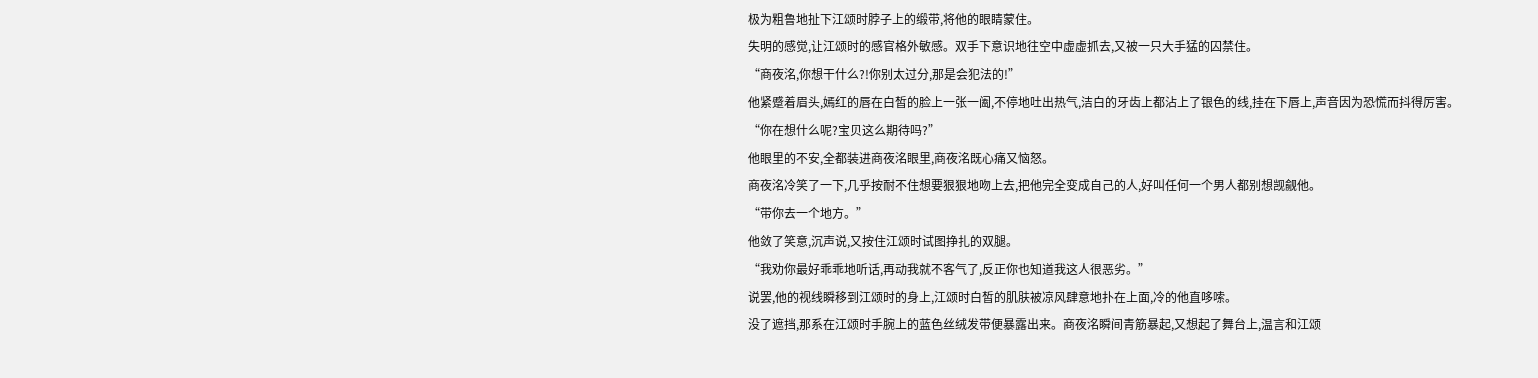极为粗鲁地扯下江颂时脖子上的缎带,将他的眼睛蒙住。
失明的感觉,让江颂时的感官格外敏感。双手下意识地往空中虚虚抓去,又被一只大手猛的囚禁住。
“商夜洺,你想干什么?!你别太过分,那是会犯法的!”
他紧蹙着眉头,嫣红的唇在白皙的脸上一张一阖,不停地吐出热气,洁白的牙齿上都沾上了银色的线,挂在下唇上,声音因为恐慌而抖得厉害。
“你在想什么呢?宝贝这么期待吗?”
他眼里的不安,全都装进商夜洺眼里,商夜洺既心痛又恼怒。
商夜洺冷笑了一下,几乎按耐不住想要狠狠地吻上去,把他完全变成自己的人,好叫任何一个男人都别想觊觎他。
“带你去一个地方。”
他敛了笑意,沉声说,又按住江颂时试图挣扎的双腿。
“我劝你最好乖乖地听话,再动我就不客气了,反正你也知道我这人很恶劣。”
说罢,他的视线瞬移到江颂时的身上,江颂时白皙的肌肤被凉风肆意地扑在上面,冷的他直哆嗦。
没了遮挡,那系在江颂时手腕上的蓝色丝绒发带便暴露出来。商夜洺瞬间青筋暴起,又想起了舞台上,温言和江颂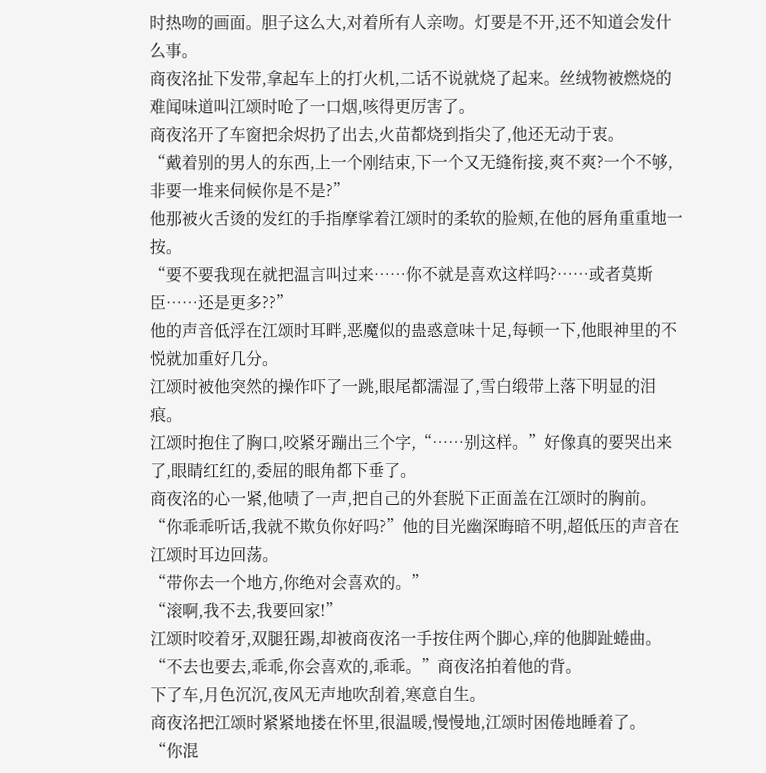时热吻的画面。胆子这么大,对着所有人亲吻。灯要是不开,还不知道会发什么事。
商夜洺扯下发带,拿起车上的打火机,二话不说就烧了起来。丝绒物被燃烧的难闻味道叫江颂时呛了一口烟,咳得更厉害了。
商夜洺开了车窗把余烬扔了出去,火苗都烧到指尖了,他还无动于衷。
“戴着别的男人的东西,上一个刚结束,下一个又无缝衔接,爽不爽?一个不够,非要一堆来伺候你是不是?”
他那被火舌烫的发红的手指摩挲着江颂时的柔软的脸颊,在他的唇角重重地一按。
“要不要我现在就把温言叫过来……你不就是喜欢这样吗?……或者莫斯臣……还是更多??”
他的声音低浮在江颂时耳畔,恶魔似的蛊惑意味十足,每顿一下,他眼神里的不悦就加重好几分。
江颂时被他突然的操作吓了一跳,眼尾都濡湿了,雪白缎带上落下明显的泪痕。
江颂时抱住了胸口,咬紧牙蹦出三个字,“……别这样。”好像真的要哭出来了,眼睛红红的,委屈的眼角都下垂了。
商夜洺的心一紧,他啧了一声,把自己的外套脱下正面盖在江颂时的胸前。
“你乖乖听话,我就不欺负你好吗?”他的目光幽深晦暗不明,超低压的声音在江颂时耳边回荡。
“带你去一个地方,你绝对会喜欢的。”
“滚啊,我不去,我要回家!”
江颂时咬着牙,双腿狂踢,却被商夜洺一手按住两个脚心,痒的他脚趾蜷曲。
“不去也要去,乖乖,你会喜欢的,乖乖。”商夜洺拍着他的背。
下了车,月色沉沉,夜风无声地吹刮着,寒意自生。
商夜洺把江颂时紧紧地搂在怀里,很温暖,慢慢地,江颂时困倦地睡着了。
“你混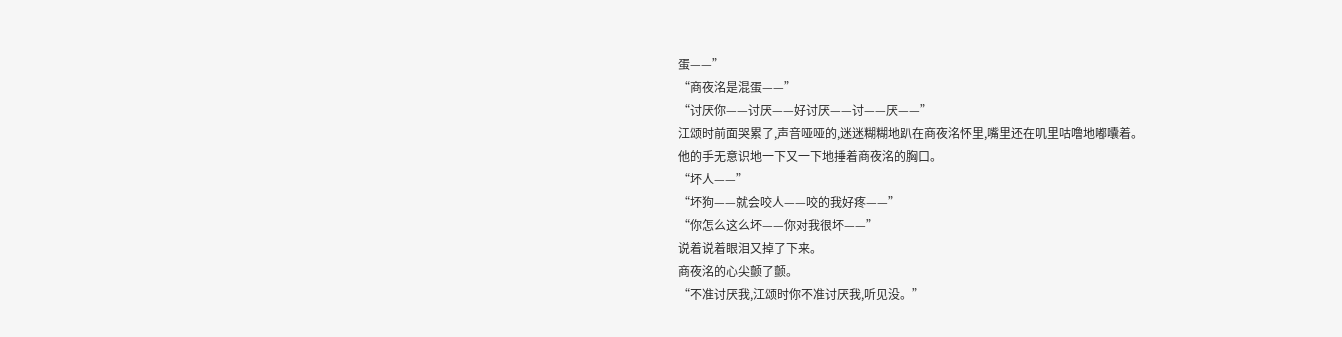蛋——”
“商夜洺是混蛋——”
“讨厌你——讨厌——好讨厌——讨——厌——”
江颂时前面哭累了,声音哑哑的,迷迷糊糊地趴在商夜洺怀里,嘴里还在叽里咕噜地嘟囔着。
他的手无意识地一下又一下地捶着商夜洺的胸口。
“坏人——”
“坏狗——就会咬人——咬的我好疼——”
“你怎么这么坏——你对我很坏——”
说着说着眼泪又掉了下来。
商夜洺的心尖颤了颤。
“不准讨厌我,江颂时你不准讨厌我,听见没。”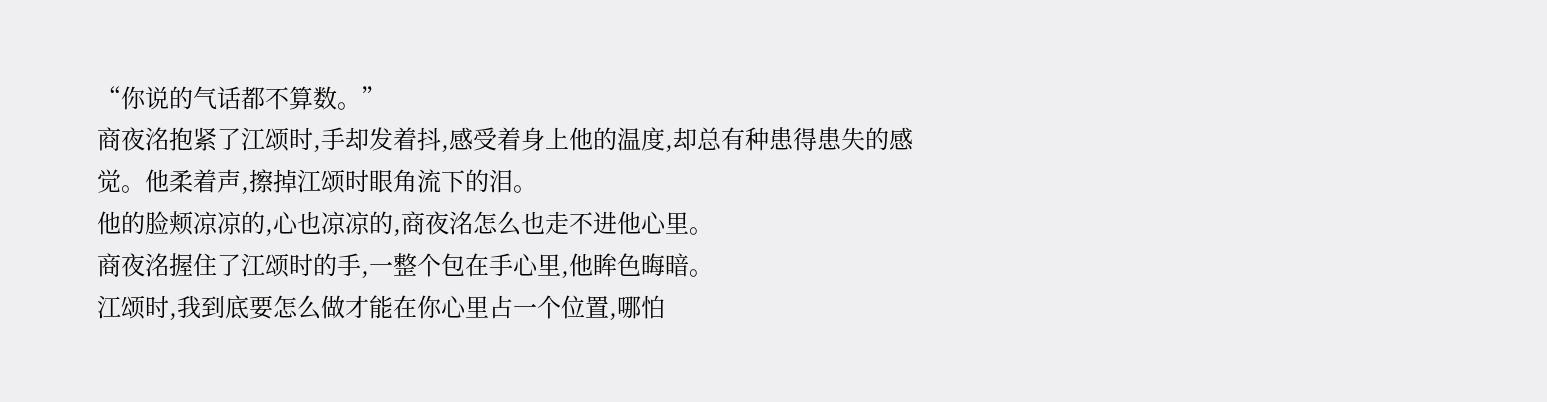“你说的气话都不算数。”
商夜洺抱紧了江颂时,手却发着抖,感受着身上他的温度,却总有种患得患失的感觉。他柔着声,擦掉江颂时眼角流下的泪。
他的脸颊凉凉的,心也凉凉的,商夜洺怎么也走不进他心里。
商夜洺握住了江颂时的手,一整个包在手心里,他眸色晦暗。
江颂时,我到底要怎么做才能在你心里占一个位置,哪怕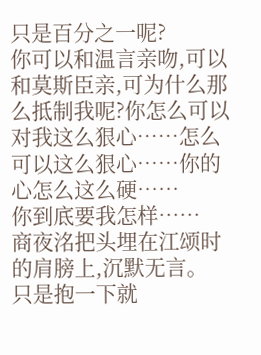只是百分之一呢?
你可以和温言亲吻,可以和莫斯臣亲,可为什么那么抵制我呢?你怎么可以对我这么狠心……怎么可以这么狠心……你的心怎么这么硬……
你到底要我怎样……
商夜洺把头埋在江颂时的肩膀上,沉默无言。
只是抱一下就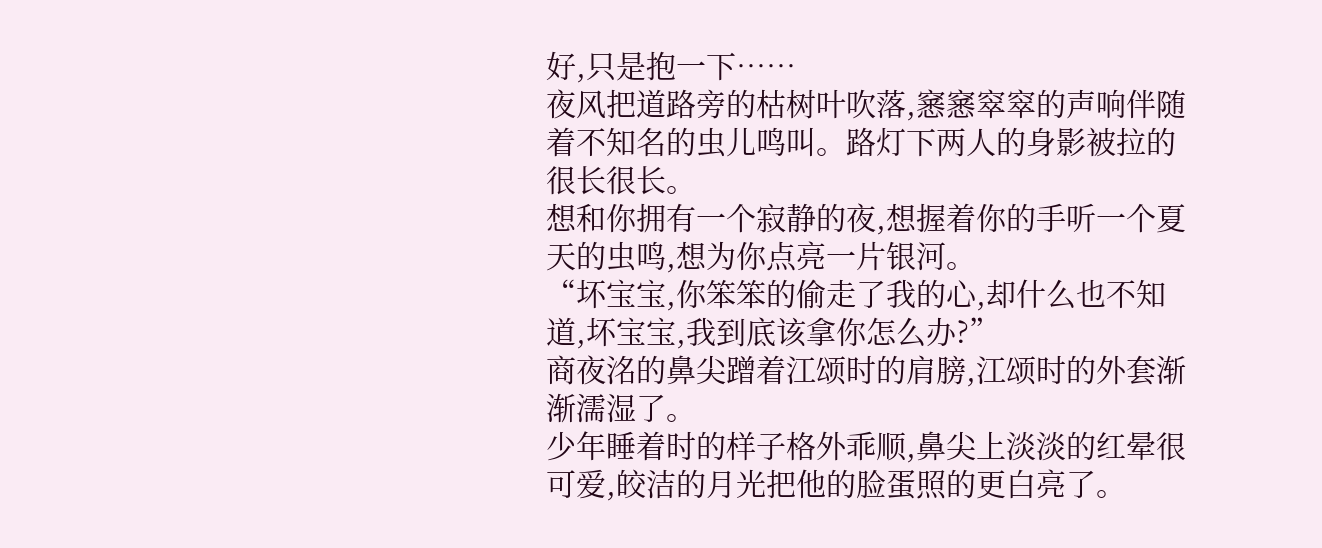好,只是抱一下……
夜风把道路旁的枯树叶吹落,窸窸窣窣的声响伴随着不知名的虫儿鸣叫。路灯下两人的身影被拉的很长很长。
想和你拥有一个寂静的夜,想握着你的手听一个夏天的虫鸣,想为你点亮一片银河。
“坏宝宝,你笨笨的偷走了我的心,却什么也不知道,坏宝宝,我到底该拿你怎么办?”
商夜洺的鼻尖蹭着江颂时的肩膀,江颂时的外套渐渐濡湿了。
少年睡着时的样子格外乖顺,鼻尖上淡淡的红晕很可爱,皎洁的月光把他的脸蛋照的更白亮了。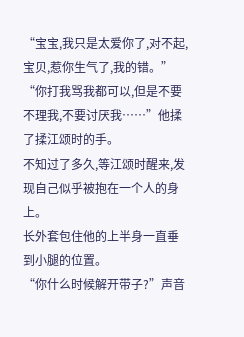“宝宝,我只是太爱你了,对不起,宝贝,惹你生气了,我的错。”
“你打我骂我都可以,但是不要不理我,不要讨厌我……”他揉了揉江颂时的手。
不知过了多久,等江颂时醒来,发现自己似乎被抱在一个人的身上。
长外套包住他的上半身一直垂到小腿的位置。
“你什么时候解开带子?”声音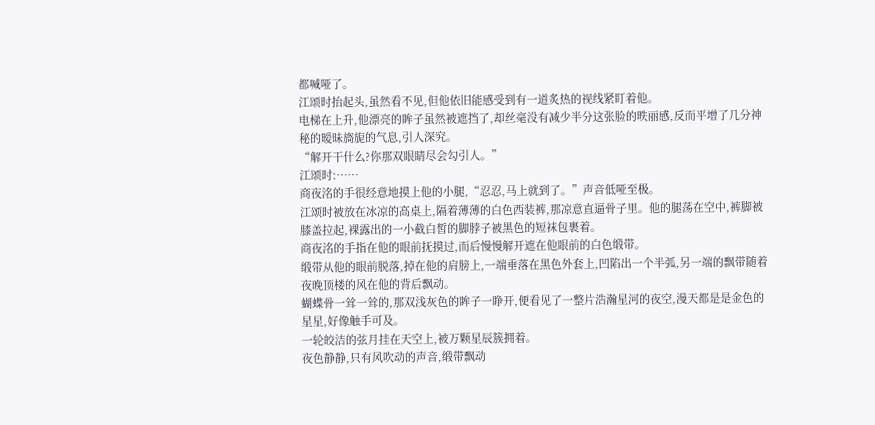都喊哑了。
江颂时抬起头,虽然看不见,但他依旧能感受到有一道炙热的视线紧盯着他。
电梯在上升,他漂亮的眸子虽然被遮挡了,却丝毫没有减少半分这张脸的昳丽感,反而平增了几分神秘的暧昧旖旎的气息,引人深究。
“解开干什么?你那双眼睛尽会勾引人。”
江颂时:……
商夜洺的手很经意地摸上他的小腿,“忍忍,马上就到了。”声音低哑至极。
江颂时被放在冰凉的高桌上,隔着薄薄的白色西装裤,那凉意直逼骨子里。他的腿荡在空中,裤脚被膝盖拉起,裸露出的一小截白皙的脚脖子被黑色的短袜包裹着。
商夜洺的手指在他的眼前抚摸过,而后慢慢解开遮在他眼前的白色缎带。
缎带从他的眼前脱落,掉在他的肩膀上,一端垂落在黑色外套上,凹陷出一个半弧,另一端的飘带随着夜晚顶楼的风在他的背后飘动。
蝴蝶骨一耸一耸的,那双浅灰色的眸子一睁开,便看见了一整片浩瀚星河的夜空,漫天都是是金色的星星,好像触手可及。
一轮皎洁的弦月挂在天空上,被万颗星辰簇拥着。
夜色静静,只有风吹动的声音,缎带飘动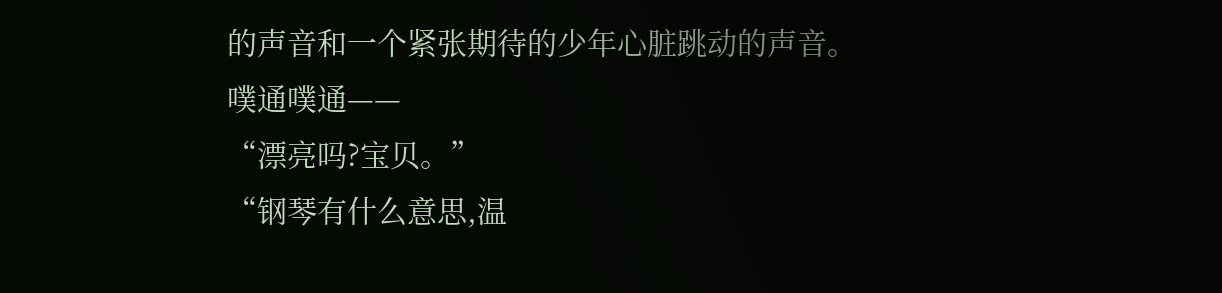的声音和一个紧张期待的少年心脏跳动的声音。
噗通噗通——
“漂亮吗?宝贝。”
“钢琴有什么意思,温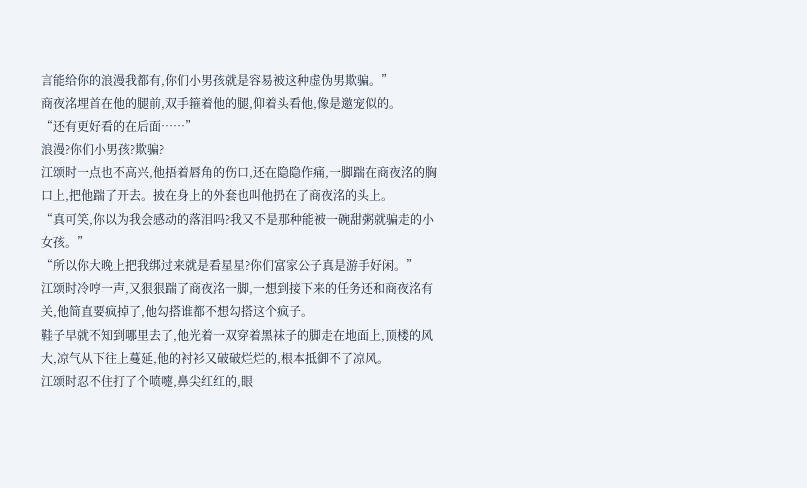言能给你的浪漫我都有,你们小男孩就是容易被这种虚伪男欺骗。”
商夜洺埋首在他的腿前,双手箍着他的腿,仰着头看他,像是邀宠似的。
“还有更好看的在后面……”
浪漫?你们小男孩?欺骗?
江颂时一点也不高兴,他捂着唇角的伤口,还在隐隐作痛,一脚踹在商夜洺的胸口上,把他踹了开去。披在身上的外套也叫他扔在了商夜洺的头上。
“真可笑,你以为我会感动的落泪吗?我又不是那种能被一碗甜粥就骗走的小女孩。”
“所以你大晚上把我绑过来就是看星星?你们富家公子真是游手好闲。”
江颂时冷哼一声,又狠狠踹了商夜洺一脚,一想到接下来的任务还和商夜洺有关,他简直要疯掉了,他勾搭谁都不想勾搭这个疯子。
鞋子早就不知到哪里去了,他光着一双穿着黑袜子的脚走在地面上,顶楼的风大,凉气从下往上蔓延,他的衬衫又破破烂烂的,根本抵御不了凉风。
江颂时忍不住打了个喷嚏,鼻尖红红的,眼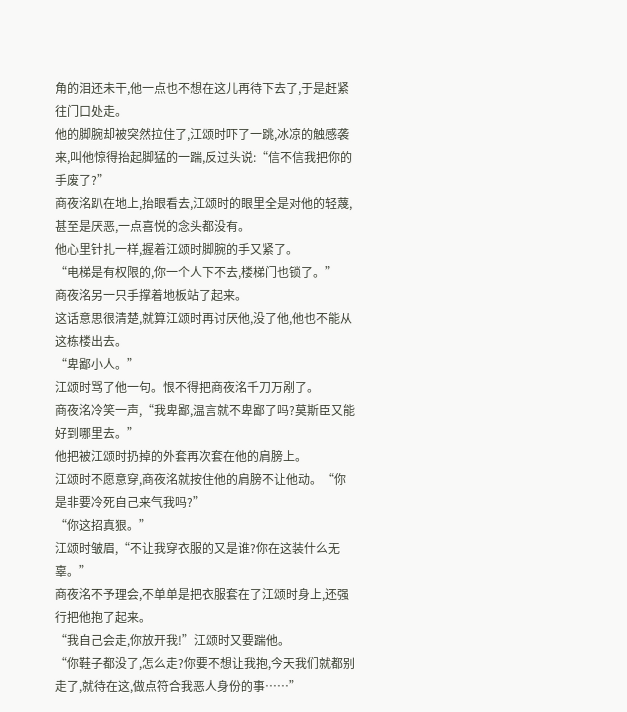角的泪还未干,他一点也不想在这儿再待下去了,于是赶紧往门口处走。
他的脚腕却被突然拉住了,江颂时吓了一跳,冰凉的触感袭来,叫他惊得抬起脚猛的一踹,反过头说:“信不信我把你的手废了?”
商夜洺趴在地上,抬眼看去,江颂时的眼里全是对他的轻蔑,甚至是厌恶,一点喜悦的念头都没有。
他心里针扎一样,握着江颂时脚腕的手又紧了。
“电梯是有权限的,你一个人下不去,楼梯门也锁了。”
商夜洺另一只手撑着地板站了起来。
这话意思很清楚,就算江颂时再讨厌他,没了他,他也不能从这栋楼出去。
“卑鄙小人。”
江颂时骂了他一句。恨不得把商夜洺千刀万剐了。
商夜洺冷笑一声,“我卑鄙,温言就不卑鄙了吗?莫斯臣又能好到哪里去。”
他把被江颂时扔掉的外套再次套在他的肩膀上。
江颂时不愿意穿,商夜洺就按住他的肩膀不让他动。“你是非要冷死自己来气我吗?”
“你这招真狠。”
江颂时皱眉,“不让我穿衣服的又是谁?你在这装什么无辜。”
商夜洺不予理会,不单单是把衣服套在了江颂时身上,还强行把他抱了起来。
“我自己会走,你放开我!”江颂时又要踹他。
“你鞋子都没了,怎么走?你要不想让我抱,今天我们就都别走了,就待在这,做点符合我恶人身份的事……”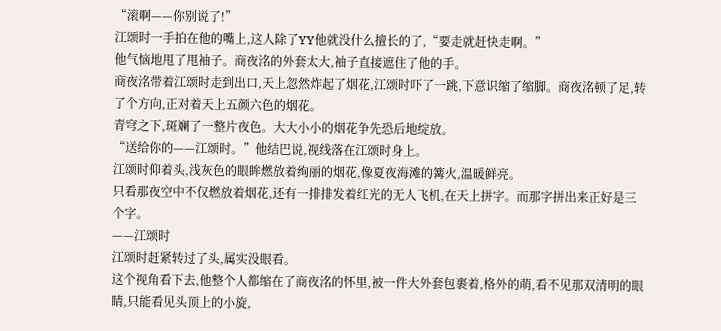“滚啊——你别说了!”
江颂时一手拍在他的嘴上,这人除了YY他就没什么擅长的了,“要走就赶快走啊。”
他气恼地甩了甩袖子。商夜洺的外套太大,袖子直接遮住了他的手。
商夜洺带着江颂时走到出口,天上忽然炸起了烟花,江颂时吓了一跳,下意识缩了缩脚。商夜洺顿了足,转了个方向,正对着天上五颜六色的烟花。
青穹之下,斑斓了一整片夜色。大大小小的烟花争先恐后地绽放。
“送给你的——江颂时。”他结巴说,视线落在江颂时身上。
江颂时仰着头,浅灰色的眼眸燃放着绚丽的烟花,像夏夜海滩的篝火,温暖鲜亮。
只看那夜空中不仅燃放着烟花,还有一排排发着红光的无人飞机,在天上拼字。而那字拼出来正好是三个字。
——江颂时
江颂时赶紧转过了头,属实没眼看。
这个视角看下去,他整个人都缩在了商夜洺的怀里,被一件大外套包裹着,格外的萌,看不见那双清明的眼睛,只能看见头顶上的小旋,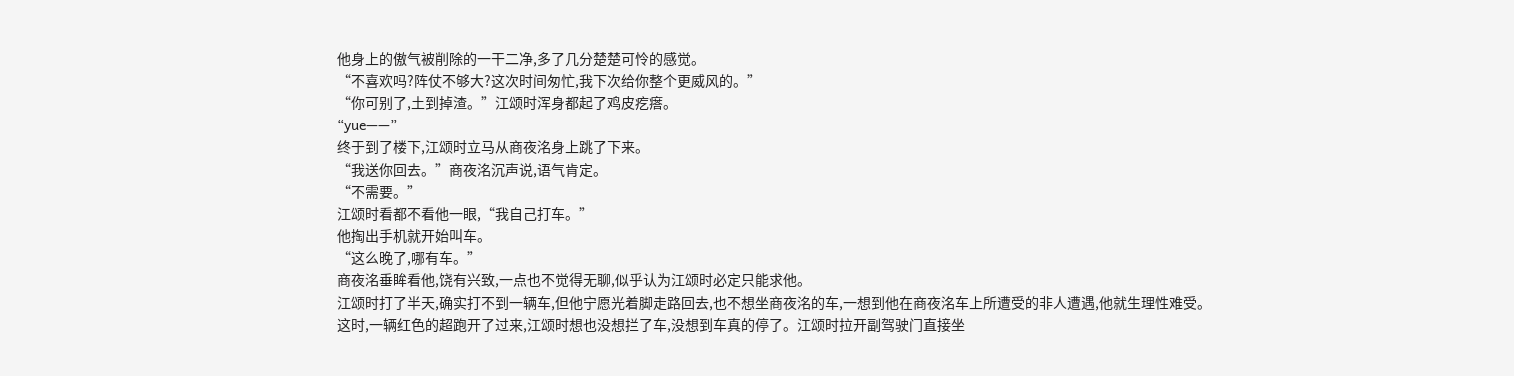他身上的傲气被削除的一干二净,多了几分楚楚可怜的感觉。
“不喜欢吗?阵仗不够大?这次时间匆忙,我下次给你整个更威风的。”
“你可别了,土到掉渣。”江颂时浑身都起了鸡皮疙瘩。
“yue——”
终于到了楼下,江颂时立马从商夜洺身上跳了下来。
“我送你回去。”商夜洺沉声说,语气肯定。
“不需要。”
江颂时看都不看他一眼,“我自己打车。”
他掏出手机就开始叫车。
“这么晚了,哪有车。”
商夜洺垂眸看他,饶有兴致,一点也不觉得无聊,似乎认为江颂时必定只能求他。
江颂时打了半天,确实打不到一辆车,但他宁愿光着脚走路回去,也不想坐商夜洺的车,一想到他在商夜洺车上所遭受的非人遭遇,他就生理性难受。
这时,一辆红色的超跑开了过来,江颂时想也没想拦了车,没想到车真的停了。江颂时拉开副驾驶门直接坐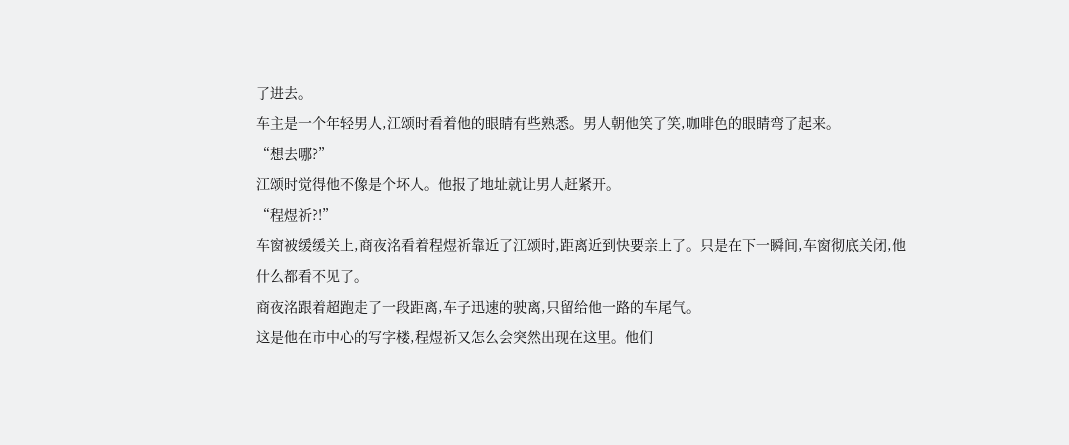了进去。
车主是一个年轻男人,江颂时看着他的眼睛有些熟悉。男人朝他笑了笑,咖啡色的眼睛弯了起来。
“想去哪?”
江颂时觉得他不像是个坏人。他报了地址就让男人赶紧开。
“程煜祈?!”
车窗被缓缓关上,商夜洺看着程煜祈靠近了江颂时,距离近到快要亲上了。只是在下一瞬间,车窗彻底关闭,他什么都看不见了。
商夜洺跟着超跑走了一段距离,车子迅速的驶离,只留给他一路的车尾气。
这是他在市中心的写字楼,程煜祈又怎么会突然出现在这里。他们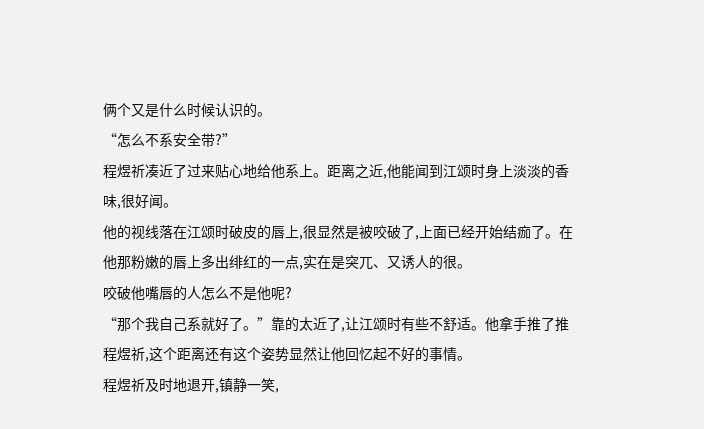俩个又是什么时候认识的。
“怎么不系安全带?”
程煜祈凑近了过来贴心地给他系上。距离之近,他能闻到江颂时身上淡淡的香味,很好闻。
他的视线落在江颂时破皮的唇上,很显然是被咬破了,上面已经开始结痂了。在他那粉嫩的唇上多出绯红的一点,实在是突兀、又诱人的很。
咬破他嘴唇的人怎么不是他呢?
“那个我自己系就好了。”靠的太近了,让江颂时有些不舒适。他拿手推了推程煜祈,这个距离还有这个姿势显然让他回忆起不好的事情。
程煜祈及时地退开,镇静一笑,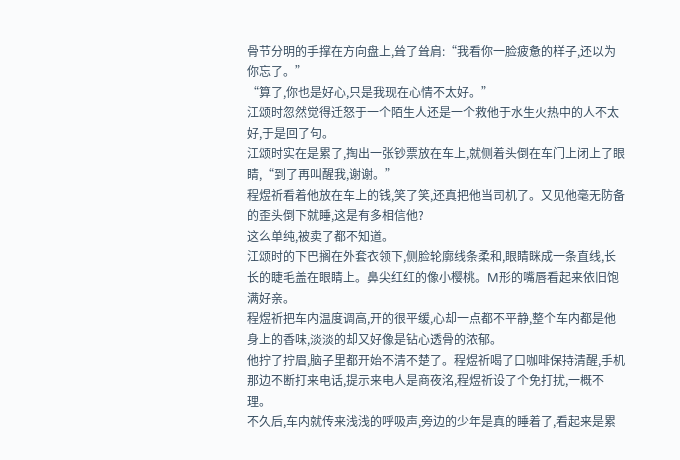骨节分明的手撑在方向盘上,耸了耸肩:“我看你一脸疲惫的样子,还以为你忘了。”
“算了,你也是好心,只是我现在心情不太好。”
江颂时忽然觉得迁怒于一个陌生人还是一个救他于水生火热中的人不太好,于是回了句。
江颂时实在是累了,掏出一张钞票放在车上,就侧着头倒在车门上闭上了眼睛,“到了再叫醒我,谢谢。”
程煜祈看着他放在车上的钱,笑了笑,还真把他当司机了。又见他毫无防备的歪头倒下就睡,这是有多相信他?
这么单纯,被卖了都不知道。
江颂时的下巴搁在外套衣领下,侧脸轮廓线条柔和,眼睛眯成一条直线,长长的睫毛盖在眼睛上。鼻尖红红的像小樱桃。M形的嘴唇看起来依旧饱满好亲。
程煜祈把车内温度调高,开的很平缓,心却一点都不平静,整个车内都是他身上的香味,淡淡的却又好像是钻心透骨的浓郁。
他拧了拧眉,脑子里都开始不清不楚了。程煜祈喝了口咖啡保持清醒,手机那边不断打来电话,提示来电人是商夜洺,程煜祈设了个免打扰,一概不理。
不久后,车内就传来浅浅的呼吸声,旁边的少年是真的睡着了,看起来是累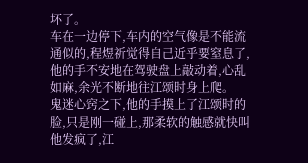坏了。
车在一边停下,车内的空气像是不能流通似的,程煜祈觉得自己近乎要窒息了,他的手不安地在驾驶盘上敲动着,心乱如麻,余光不断地往江颂时身上爬。
鬼迷心窍之下,他的手摸上了江颂时的脸,只是刚一碰上,那柔软的触感就快叫他发疯了,江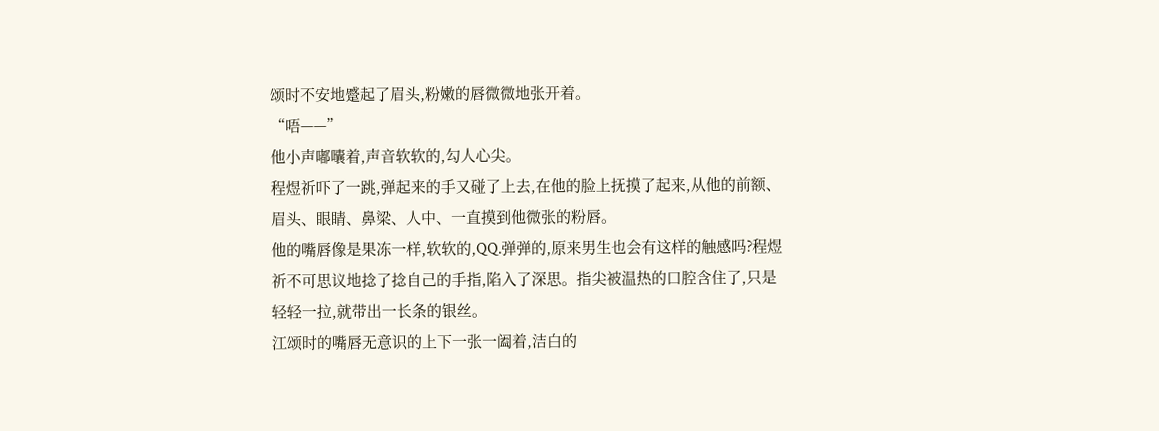颂时不安地蹙起了眉头,粉嫩的唇微微地张开着。
“唔——”
他小声嘟囔着,声音软软的,勾人心尖。
程煜祈吓了一跳,弹起来的手又碰了上去,在他的脸上抚摸了起来,从他的前额、眉头、眼睛、鼻梁、人中、一直摸到他微张的粉唇。
他的嘴唇像是果冻一样,软软的,QQ.弹弹的,原来男生也会有这样的触感吗?程煜祈不可思议地捻了捻自己的手指,陷入了深思。指尖被温热的口腔含住了,只是轻轻一拉,就带出一长条的银丝。
江颂时的嘴唇无意识的上下一张一阖着,洁白的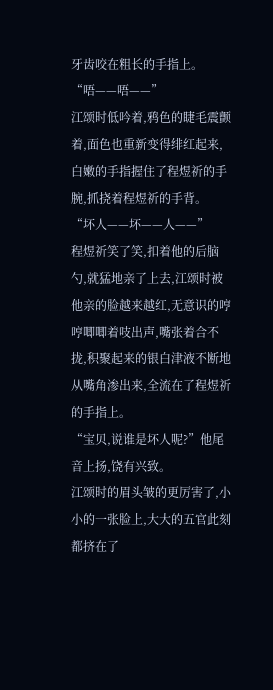牙齿咬在粗长的手指上。
“唔——唔——”
江颂时低吟着,鸦色的睫毛震颤着,面色也重新变得绯红起来,白嫩的手指握住了程煜祈的手腕,抓挠着程煜祈的手背。
“坏人——坏——人——”
程煜祈笑了笑,扣着他的后脑勺,就猛地亲了上去,江颂时被他亲的脸越来越红,无意识的哼哼唧唧着吱出声,嘴张着合不拢,积聚起来的银白津液不断地从嘴角渗出来,全流在了程煜祈的手指上。
“宝贝,说谁是坏人呢?”他尾音上扬,饶有兴致。
江颂时的眉头皱的更厉害了,小小的一张脸上,大大的五官此刻都挤在了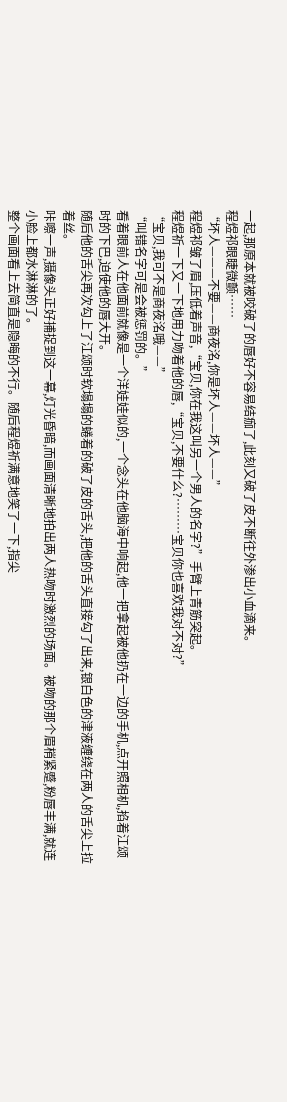一起,那原本就被咬破了的唇好不容易结痂了,此刻又破了皮不断往外渗出小血滴来。
程煜祁眼睫微颤……
“坏人———不要——商夜洺,你是坏人——坏人——”
程煜祁皱了眉,压低着声音,“宝贝,你在我这叫另一个男人的名字?”手臂上青筋突起。
程煜祈一下又一下地用力吻着他的唇,“宝贝,不要什么?………宝贝你也喜欢我对不对?”
“宝贝,我可不是商夜洺哦——”
“叫错名字可是会被惩罚的。”
看着眼前人在他面前就像是一个洋娃娃似的,一个念头在他脑海中响起,他一把拿起被他扔在一边的手机,点开照相机,掐着江颂时的下巴,迫使他的唇大开。
随后他的舌尖再次勾上了江颂时软塌塌的蜷着的破了皮的舌头,把他的舌头直接勾了出来,银白色的津液缠绕在两人的舌尖上拉着丝。
咔嚓一声,摄像头正好捕捉到这一幕,灯光昏暗,而画面清晰地拍出两人热吻时激烈的场面。被吻的那个眉梢紧蹙,粉唇丰满,就连小脸上都水淋淋的了。
整个画面看上去简直是隐晦的不行。随后程煜祈满意地笑了一下,指尖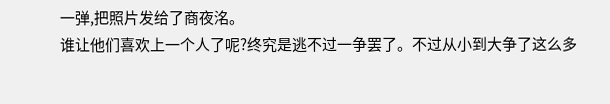一弹,把照片发给了商夜洺。
谁让他们喜欢上一个人了呢?终究是逃不过一争罢了。不过从小到大争了这么多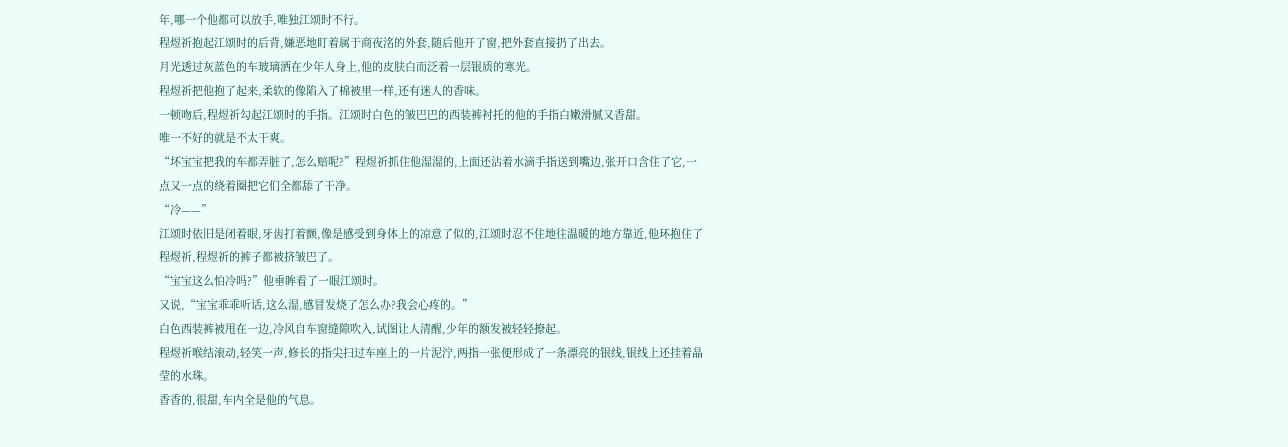年,哪一个他都可以放手,唯独江颂时不行。
程煜祈抱起江颂时的后背,嫌恶地盯着属于商夜洺的外套,随后他开了窗,把外套直接扔了出去。
月光透过灰蓝色的车玻璃洒在少年人身上,他的皮肤白而泛着一层银质的寒光。
程煜祈把他抱了起来,柔软的像陷入了棉被里一样,还有迷人的香味。
一顿吻后,程煜祈勾起江颂时的手指。江颂时白色的皱巴巴的西装裤衬托的他的手指白嫩滑腻又香甜。
唯一不好的就是不太干爽。
“坏宝宝把我的车都弄脏了,怎么赔呢?”程煜祈抓住他湿湿的,上面还沾着水滴手指送到嘴边,张开口含住了它,一点又一点的绕着圈把它们全都舔了干净。
“冷——”
江颂时依旧是闭着眼,牙齿打着颤,像是感受到身体上的凉意了似的,江颂时忍不住地往温暖的地方靠近,他环抱住了程煜祈,程煜祈的裤子都被挤皱巴了。
“宝宝这么怕冷吗?”他垂眸看了一眼江颂时。
又说,“宝宝乖乖听话,这么湿,感冒发烧了怎么办?我会心疼的。”
白色西装裤被甩在一边,冷风自车窗缝隙吹入,试图让人清醒,少年的额发被轻轻撩起。
程煜祈喉结滚动,轻笑一声,修长的指尖扫过车座上的一片泥泞,两指一张便形成了一条漂亮的银线,银线上还挂着晶莹的水珠。
香香的,很甜,车内全是他的气息。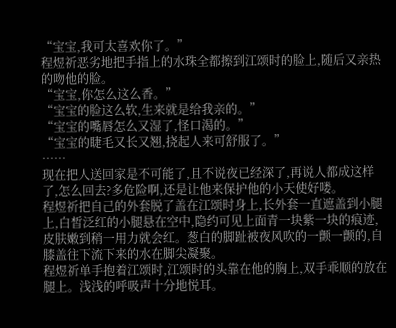“宝宝,我可太喜欢你了。”
程煜祈恶劣地把手指上的水珠全都擦到江颂时的脸上,随后又亲热的吻他的脸。
“宝宝,你怎么这么香。”
“宝宝的脸这么软,生来就是给我亲的。”
“宝宝的嘴唇怎么又湿了,怪口渴的。”
“宝宝的睫毛又长又翘,挠起人来可舒服了。”
……
现在把人送回家是不可能了,且不说夜已经深了,再说人都成这样了,怎么回去?多危险啊,还是让他来保护他的小天使好喽。
程煜祈把自己的外套脱了盖在江颂时身上,长外套一直遮盖到小腿上,白皙泛红的小腿悬在空中,隐约可见上面青一块紫一块的痕迹,皮肤嫩到稍一用力就会红。葱白的脚趾被夜风吹的一颤一颤的,自膝盖往下流下来的水在脚尖凝聚。
程煜祈单手抱着江颂时,江颂时的头靠在他的胸上,双手乖顺的放在腿上。浅浅的呼吸声十分地悦耳。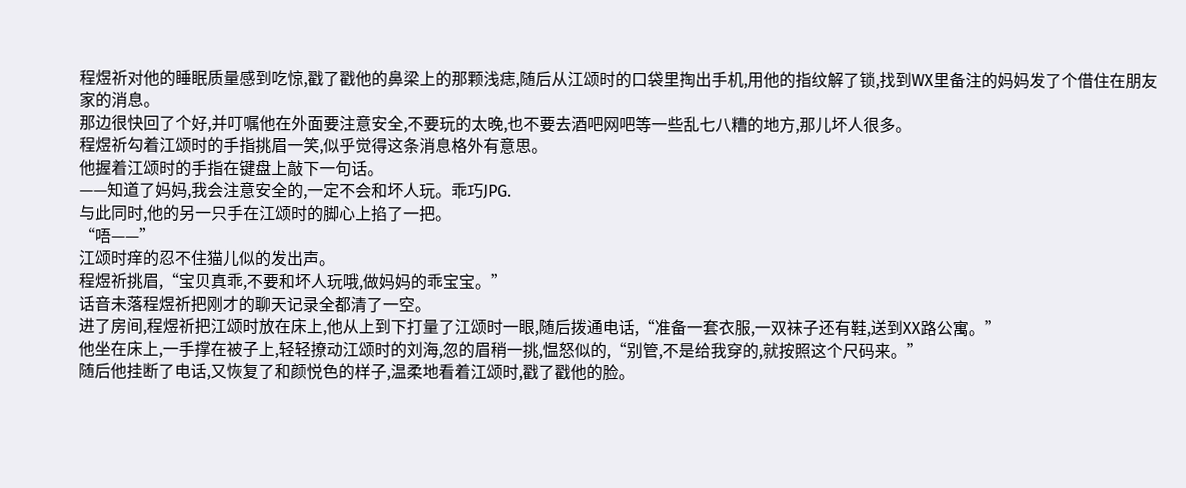程煜祈对他的睡眠质量感到吃惊,戳了戳他的鼻梁上的那颗浅痣,随后从江颂时的口袋里掏出手机,用他的指纹解了锁,找到WX里备注的妈妈发了个借住在朋友家的消息。
那边很快回了个好,并叮嘱他在外面要注意安全,不要玩的太晚,也不要去酒吧网吧等一些乱七八糟的地方,那儿坏人很多。
程煜祈勾着江颂时的手指挑眉一笑,似乎觉得这条消息格外有意思。
他握着江颂时的手指在键盘上敲下一句话。
——知道了妈妈,我会注意安全的,一定不会和坏人玩。乖巧JPG.
与此同时,他的另一只手在江颂时的脚心上掐了一把。
“唔——”
江颂时痒的忍不住猫儿似的发出声。
程煜祈挑眉,“宝贝真乖,不要和坏人玩哦,做妈妈的乖宝宝。”
话音未落程煜祈把刚才的聊天记录全都清了一空。
进了房间,程煜祈把江颂时放在床上,他从上到下打量了江颂时一眼,随后拨通电话,“准备一套衣服,一双袜子还有鞋,送到XX路公寓。”
他坐在床上,一手撑在被子上,轻轻撩动江颂时的刘海,忽的眉稍一挑,愠怒似的,“别管,不是给我穿的,就按照这个尺码来。”
随后他挂断了电话,又恢复了和颜悦色的样子,温柔地看着江颂时,戳了戳他的脸。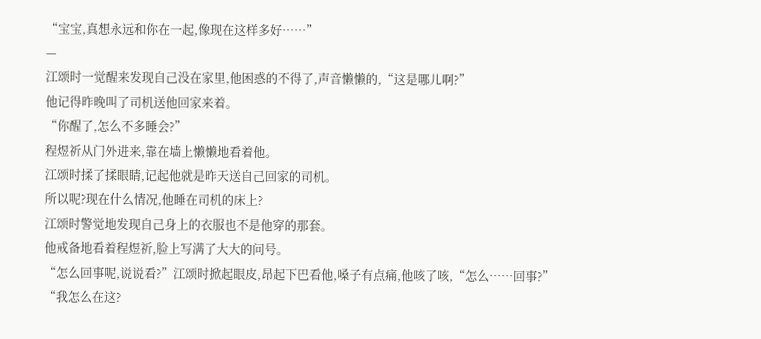“宝宝,真想永远和你在一起,像现在这样多好……”
—
江颂时一觉醒来发现自己没在家里,他困惑的不得了,声音懒懒的,“这是哪儿啊?”
他记得昨晚叫了司机送他回家来着。
“你醒了,怎么不多睡会?”
程煜祈从门外进来,靠在墙上懒懒地看着他。
江颂时揉了揉眼睛,记起他就是昨天送自己回家的司机。
所以呢?现在什么情况,他睡在司机的床上?
江颂时警觉地发现自己身上的衣服也不是他穿的那套。
他戒备地看着程煜祈,脸上写满了大大的问号。
“怎么回事呢,说说看?”江颂时掀起眼皮,昂起下巴看他,嗓子有点痛,他咳了咳,“怎么……回事?”
“我怎么在这?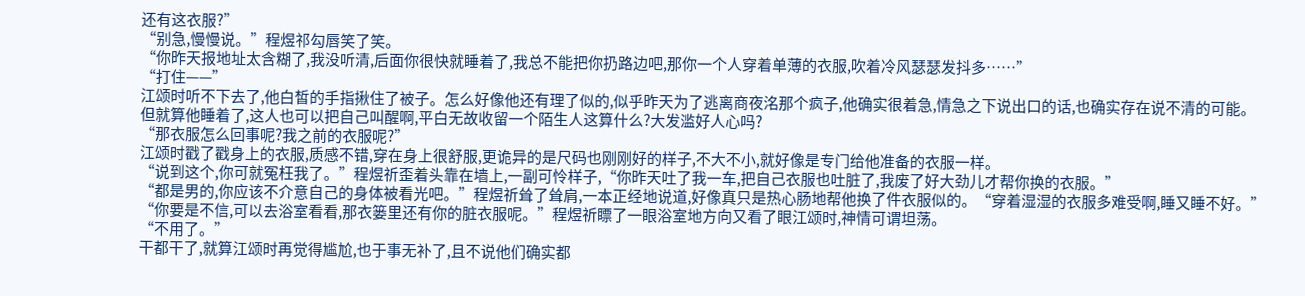还有这衣服?”
“别急,慢慢说。”程煜祁勾唇笑了笑。
“你昨天报地址太含糊了,我没听清,后面你很快就睡着了,我总不能把你扔路边吧,那你一个人穿着单薄的衣服,吹着冷风瑟瑟发抖多……”
“打住——”
江颂时听不下去了,他白皙的手指揪住了被子。怎么好像他还有理了似的,似乎昨天为了逃离商夜洺那个疯子,他确实很着急,情急之下说出口的话,也确实存在说不清的可能。
但就算他睡着了,这人也可以把自己叫醒啊,平白无故收留一个陌生人这算什么?大发滥好人心吗?
“那衣服怎么回事呢?我之前的衣服呢?”
江颂时戳了戳身上的衣服,质感不错,穿在身上很舒服,更诡异的是尺码也刚刚好的样子,不大不小,就好像是专门给他准备的衣服一样。
“说到这个,你可就冤枉我了。”程煜祈歪着头靠在墙上,一副可怜样子,“你昨天吐了我一车,把自己衣服也吐脏了,我废了好大劲儿才帮你换的衣服。”
“都是男的,你应该不介意自己的身体被看光吧。”程煜祈耸了耸肩,一本正经地说道,好像真只是热心肠地帮他换了件衣服似的。“穿着湿湿的衣服多难受啊,睡又睡不好。”
“你要是不信,可以去浴室看看,那衣篓里还有你的脏衣服呢。”程煜祈瞟了一眼浴室地方向又看了眼江颂时,神情可谓坦荡。
“不用了。”
干都干了,就算江颂时再觉得尴尬,也于事无补了,且不说他们确实都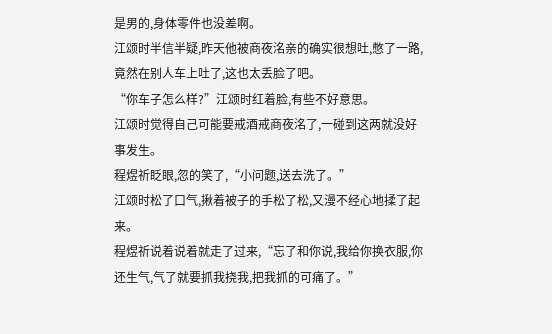是男的,身体零件也没差啊。
江颂时半信半疑,昨天他被商夜洺亲的确实很想吐,憋了一路,竟然在别人车上吐了,这也太丢脸了吧。
“你车子怎么样?”江颂时红着脸,有些不好意思。
江颂时觉得自己可能要戒酒戒商夜洺了,一碰到这两就没好事发生。
程煜祈眨眼,忽的笑了,“小问题,送去洗了。”
江颂时松了口气,揪着被子的手松了松,又漫不经心地揉了起来。
程煜祈说着说着就走了过来,“忘了和你说,我给你换衣服,你还生气,气了就要抓我挠我,把我抓的可痛了。”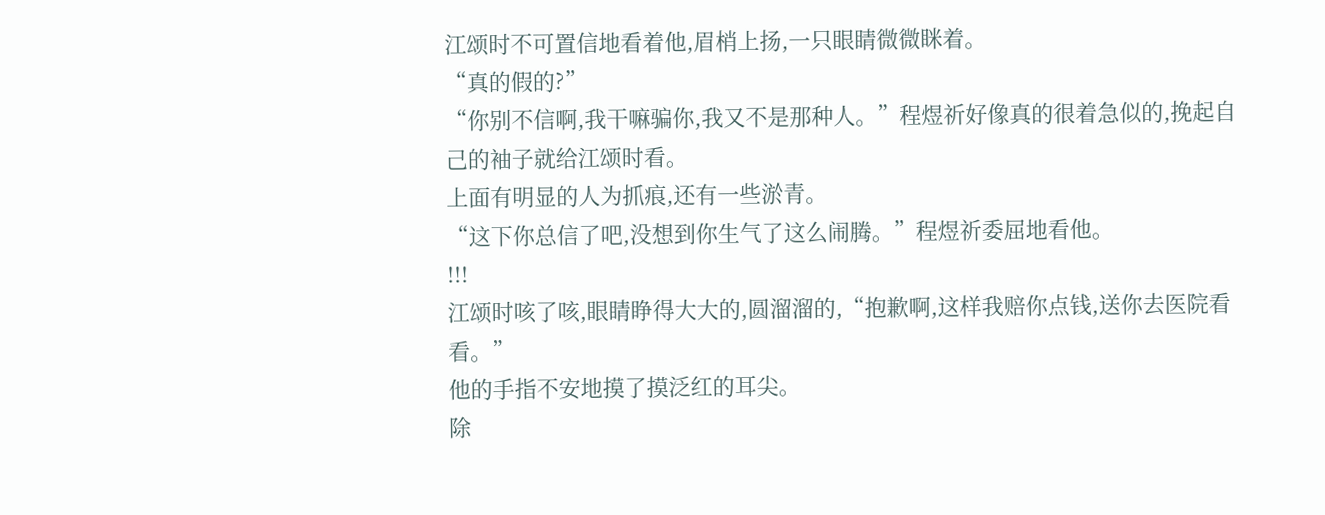江颂时不可置信地看着他,眉梢上扬,一只眼睛微微眯着。
“真的假的?”
“你别不信啊,我干嘛骗你,我又不是那种人。”程煜祈好像真的很着急似的,挽起自己的袖子就给江颂时看。
上面有明显的人为抓痕,还有一些淤青。
“这下你总信了吧,没想到你生气了这么闹腾。”程煜祈委屈地看他。
!!!
江颂时咳了咳,眼睛睁得大大的,圆溜溜的,“抱歉啊,这样我赔你点钱,送你去医院看看。”
他的手指不安地摸了摸泛红的耳尖。
除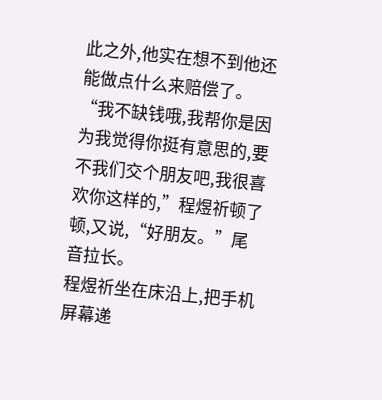此之外,他实在想不到他还能做点什么来赔偿了。
“我不缺钱哦,我帮你是因为我觉得你挺有意思的,要不我们交个朋友吧,我很喜欢你这样的,”程煜祈顿了顿,又说,“好朋友。”尾音拉长。
程煜祈坐在床沿上,把手机屏幕递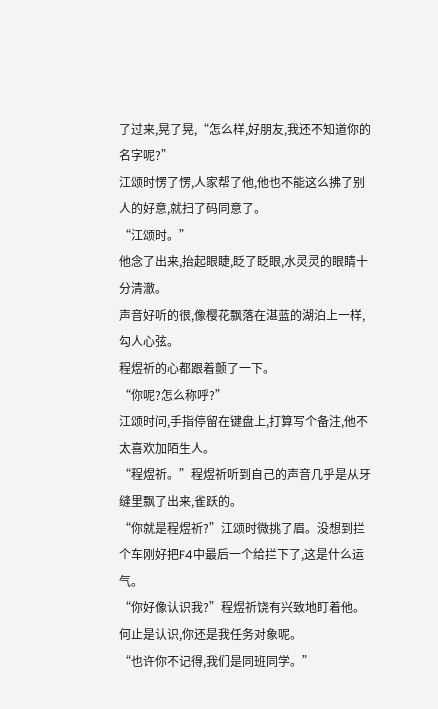了过来,晃了晃,“怎么样,好朋友,我还不知道你的名字呢?”
江颂时愣了愣,人家帮了他,他也不能这么拂了别人的好意,就扫了码同意了。
“江颂时。”
他念了出来,抬起眼睫,眨了眨眼,水灵灵的眼睛十分清澈。
声音好听的很,像樱花飘落在湛蓝的湖泊上一样,勾人心弦。
程煜祈的心都跟着颤了一下。
“你呢?怎么称呼?”
江颂时问,手指停留在键盘上,打算写个备注,他不太喜欢加陌生人。
“程煜祈。”程煜祈听到自己的声音几乎是从牙缝里飘了出来,雀跃的。
“你就是程煜祈?”江颂时微挑了眉。没想到拦个车刚好把F4中最后一个给拦下了,这是什么运气。
“你好像认识我?”程煜祈饶有兴致地盯着他。
何止是认识,你还是我任务对象呢。
“也许你不记得,我们是同班同学。”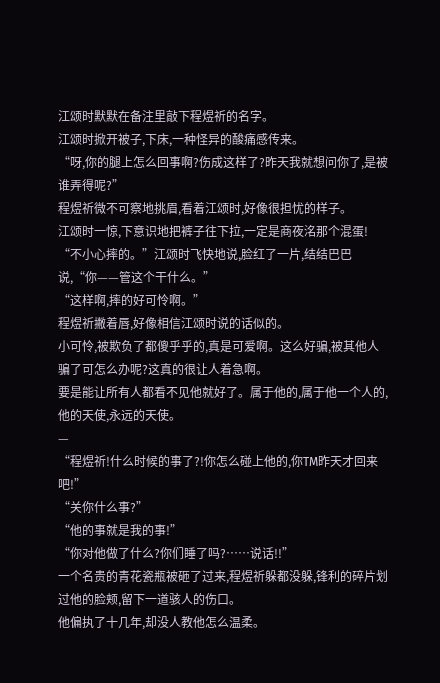江颂时默默在备注里敲下程煜祈的名字。
江颂时掀开被子,下床,一种怪异的酸痛感传来。
“呀,你的腿上怎么回事啊?伤成这样了?昨天我就想问你了,是被谁弄得呢?”
程煜祈微不可察地挑眉,看着江颂时,好像很担忧的样子。
江颂时一惊,下意识地把裤子往下拉,一定是商夜洺那个混蛋!
“不小心摔的。”江颂时飞快地说,脸红了一片,结结巴巴说,“你——管这个干什么。”
“这样啊,摔的好可怜啊。”
程煜祈撇着唇,好像相信江颂时说的话似的。
小可怜,被欺负了都傻乎乎的,真是可爱啊。这么好骗,被其他人骗了可怎么办呢?这真的很让人着急啊。
要是能让所有人都看不见他就好了。属于他的,属于他一个人的,他的天使,永远的天使。
—
“程煜祈!什么时候的事了?!你怎么碰上他的,你TM昨天才回来吧!”
“关你什么事?”
“他的事就是我的事!”
“你对他做了什么?你们睡了吗?……说话!!”
一个名贵的青花瓷瓶被砸了过来,程煜祈躲都没躲,锋利的碎片划过他的脸颊,留下一道骇人的伤口。
他偏执了十几年,却没人教他怎么温柔。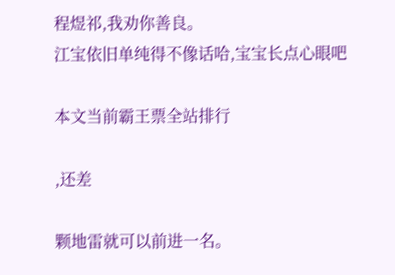程煜祁,我劝你善良。
江宝依旧单纯得不像话哈,宝宝长点心眼吧

本文当前霸王票全站排行

,还差

颗地雷就可以前进一名。